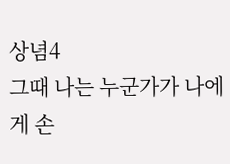상념4
그때 나는 누군가가 나에게 손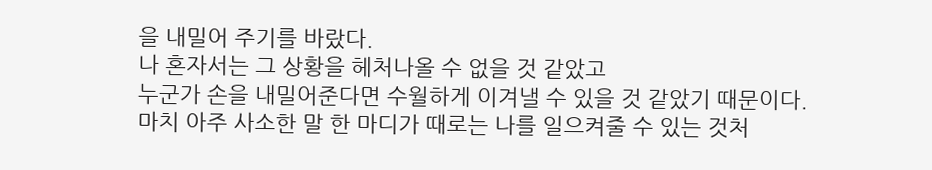을 내밀어 주기를 바랐다.
나 혼자서는 그 상황을 헤처나올 수 없을 것 같았고
누군가 손을 내밀어준다면 수월하게 이겨낼 수 있을 것 같았기 때문이다.
마치 아주 사소한 말 한 마디가 때로는 나를 일으켜줄 수 있는 것처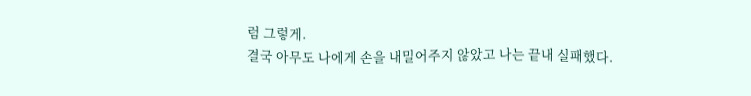럼 그렇게.
결국 아무도 나에게 손을 내밀어주지 않았고 나는 끝내 실패했다.